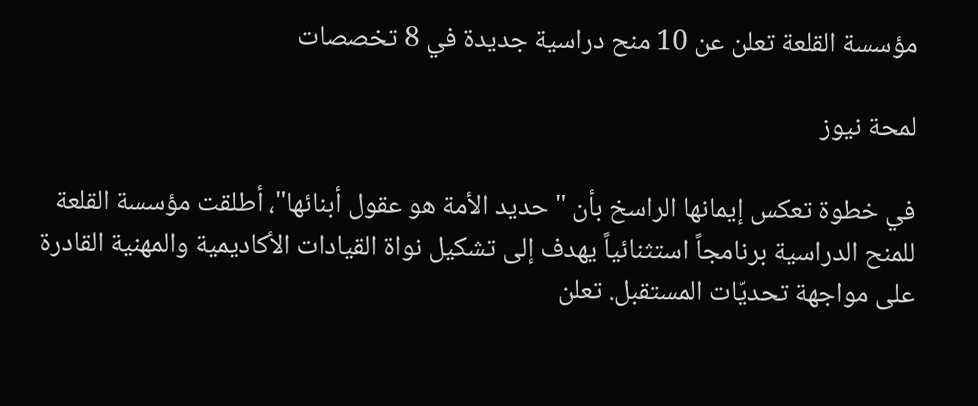مؤسسة القلعة تعلن عن 10 منح دراسية جديدة في 8 تخصصات

لمحة نيوز

في خطوة تعكس إيمانها الراسخ بأن "حديد الأمة هو عقول أبنائها"، أطلقت مؤسسة القلعة للمنح الدراسية برنامجاً استثنائياً يهدف إلى تشكيل نواة القيادات الأكاديمية والمهنية القادرة على مواجهة تحديّات المستقبل. تعلن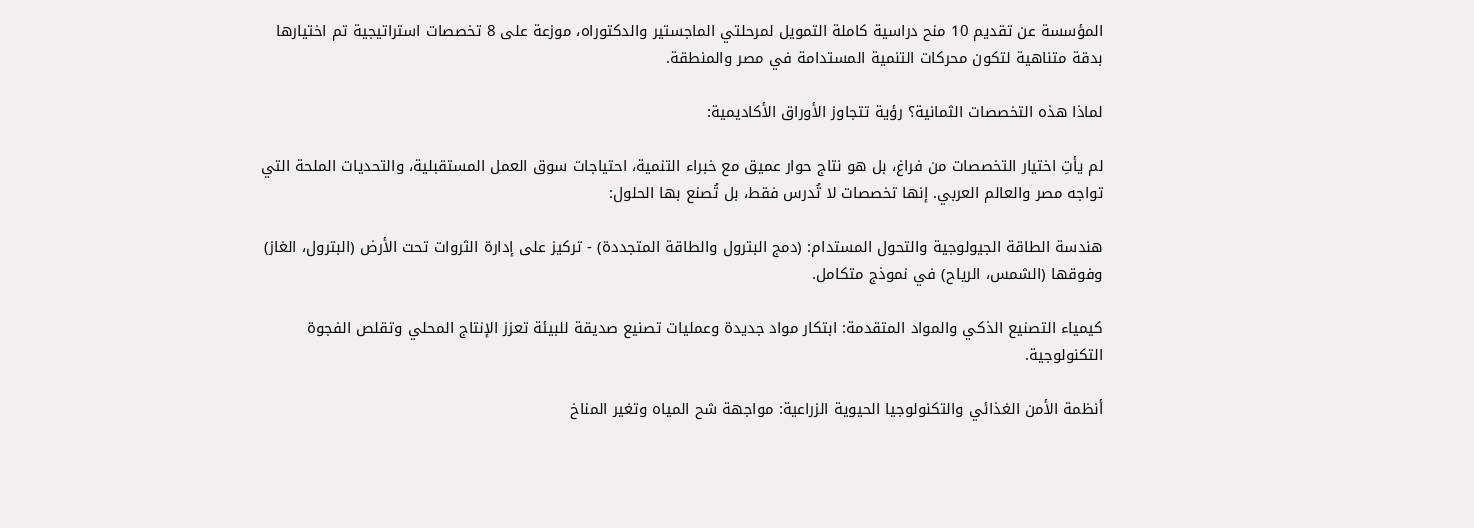المؤسسة عن تقديم 10 منح دراسية كاملة التمويل لمرحلتي الماجستير والدكتوراه، موزعة على 8 تخصصات استراتيجية تم اختيارها بدقة متناهية لتكون محركات التنمية المستدامة في مصر والمنطقة.

لماذا هذه التخصصات الثمانية؟ رؤية تتجاوز الأوراق الأكاديمية:

لم يأتِ اختيار التخصصات من فراغ، بل هو نتاج حوار عميق مع خبراء التنمية، احتياجات سوق العمل المستقبلية، والتحديات الملحة التي تواجه مصر والعالم العربي. إنها تخصصات لا تُدرس فقط، بل تُصنع بها الحلول:

هندسة الطاقة الجيولوجية والتحول المستدام: (دمج البترول والطاقة المتجددة) - تركيز على إدارة الثروات تحت الأرض (البترول، الغاز) وفوقها (الشمس، الرياح) في نموذج متكامل.

كيمياء التصنيع الذكي والمواد المتقدمة: ابتكار مواد جديدة وعمليات تصنيع صديقة للبيئة تعزز الإنتاج المحلي وتقلص الفجوة التكنولوجية.

أنظمة الأمن الغذائي والتكنولوجيا الحيوية الزراعية: مواجهة شح المياه وتغير المناخ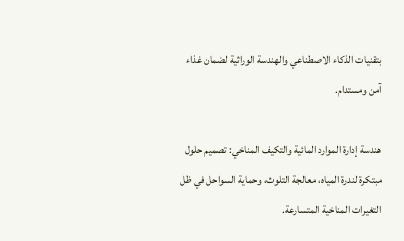بتقنيات الذكاء الاصطناعي والهندسة الوراثية لضمان غذاء آمن ومستدام.

هندسة إدارة الموارد المائية والتكيف المناخي: تصميم حلول مبتكرة لندرة المياه، معالجة التلوث، وحماية السواحل في ظل التغيرات المناخية المتسارعة.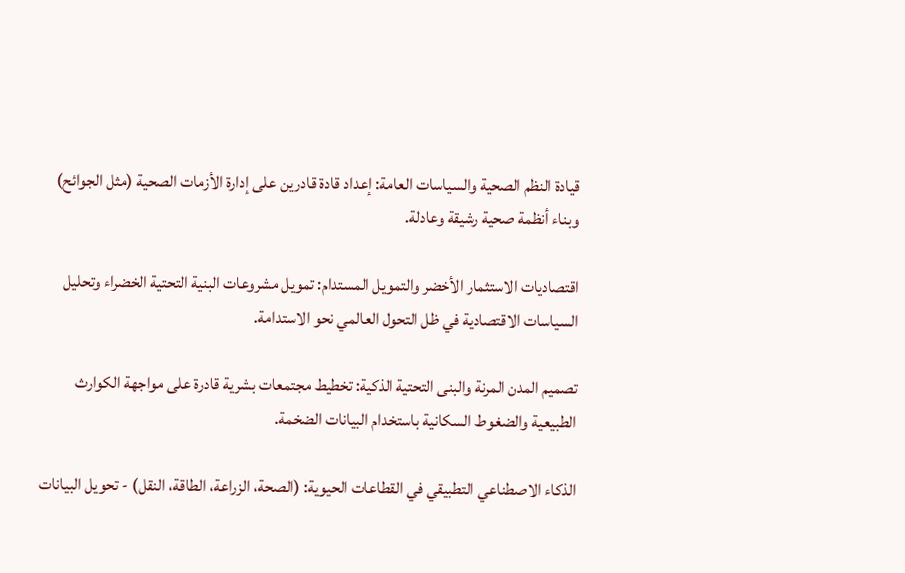قيادة النظم الصحية والسياسات العامة: إعداد قادة قادرين على إدارة الأزمات الصحية (مثل الجوائح) وبناء أنظمة صحية رشيقة وعادلة.

اقتصاديات الاستثمار الأخضر والتمويل المستدام: تمويل مشروعات البنية التحتية الخضراء وتحليل السياسات الاقتصادية في ظل التحول العالمي نحو الاستدامة.

تصميم المدن المرنة والبنى التحتية الذكية: تخطيط مجتمعات بشرية قادرة على مواجهة الكوارث الطبيعية والضغوط السكانية باستخدام البيانات الضخمة.

الذكاء الاصطناعي التطبيقي في القطاعات الحيوية: (الصحة، الزراعة، الطاقة، النقل) - تحويل البيانات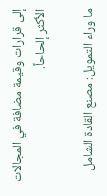إلى قرارات وقيمة مضافة في المجالات الأكثر إلحاحاً.

ما وراء التمويل: مصنع القادة الشامل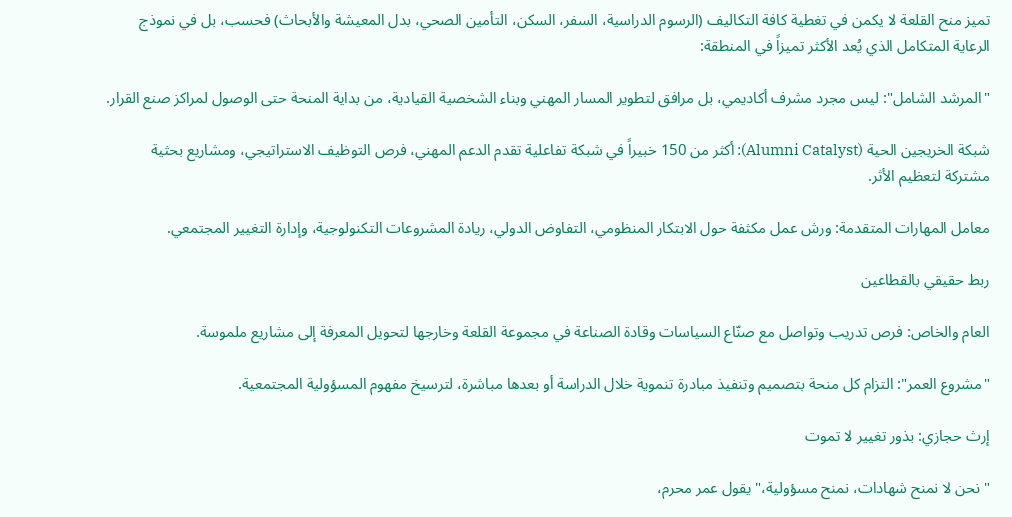تميز منح القلعة لا يكمن في تغطية كافة التكاليف (الرسوم الدراسية، السفر، السكن، التأمين الصحي، بدل المعيشة والأبحاث) فحسب، بل في نموذج الرعاية المتكامل الذي يُعد الأكثر تميزاً في المنطقة:

"المرشد الشامل": ليس مجرد مشرف أكاديمي، بل مرافق لتطوير المسار المهني وبناء الشخصية القيادية، من بداية المنحة حتى الوصول لمراكز صنع القرار.

شبكة الخريجين الحية (Alumni Catalyst): أكثر من 150 خبيراً في شبكة تفاعلية تقدم الدعم المهني، فرص التوظيف الاستراتيجي، ومشاريع بحثية مشتركة لتعظيم الأثر.

معامل المهارات المتقدمة: ورش عمل مكثفة حول الابتكار المنظومي، التفاوض الدولي، ريادة المشروعات التكنولوجية، وإدارة التغيير المجتمعي.

ربط حقيقي بالقطاعين

العام والخاص: فرص تدريب وتواصل مع صنّاع السياسات وقادة الصناعة في مجموعة القلعة وخارجها لتحويل المعرفة إلى مشاريع ملموسة.

"مشروع العمر": التزام كل منحة بتصميم وتنفيذ مبادرة تنموية خلال الدراسة أو بعدها مباشرة، لترسيخ مفهوم المسؤولية المجتمعية.

إرث حجازي: بذور تغيير لا تموت

"نحن لا نمنح شهادات، نمنح مسؤولية،" يقول عمر محرم،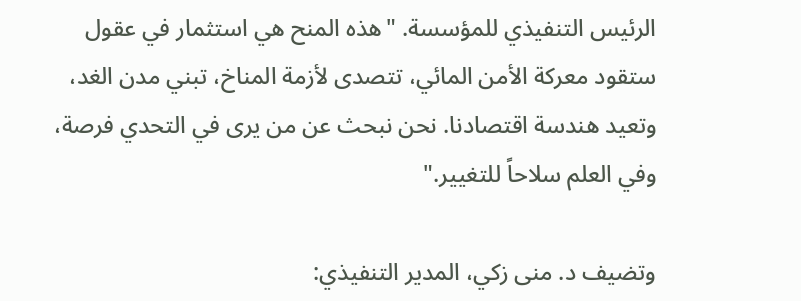الرئيس التنفيذي للمؤسسة. "هذه المنح هي استثمار في عقول ستقود معركة الأمن المائي، تتصدى لأزمة المناخ، تبني مدن الغد، وتعيد هندسة اقتصادنا. نحن نبحث عن من يرى في التحدي فرصة، وفي العلم سلاحاً للتغيير."

وتضيف د. منى زكي، المدير التنفيذي: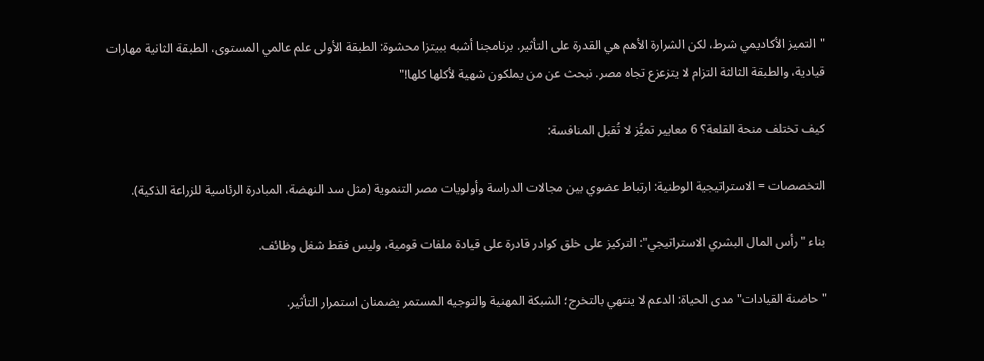"التميز الأكاديمي شرط، لكن الشرارة الأهم هي القدرة على التأثير. برنامجنا أشبه ببيتزا محشوة: الطبقة الأولى علم عالمي المستوى، الطبقة الثانية مهارات قيادية، والطبقة الثالثة التزام لا يتزعزع تجاه مصر. نبحث عن من يملكون شهية لأكلها كلها!"

كيف تختلف منحة القلعة؟ 6 معايير تميُّز لا تُقبل المنافسة:

التخصصات = الاستراتيجية الوطنية: ارتباط عضوي بين مجالات الدراسة وأولويات مصر التنموية (مثل سد النهضة، المبادرة الرئاسية للزراعة الذكية).

بناء "رأس المال البشري الاستراتيجي": التركيز على خلق كوادر قادرة على قيادة ملفات قومية، وليس فقط شغل وظائف.

"حاضنة القيادات" مدى الحياة: الدعم لا ينتهي بالتخرج؛ الشبكة المهنية والتوجيه المستمر يضمنان استمرار التأثير.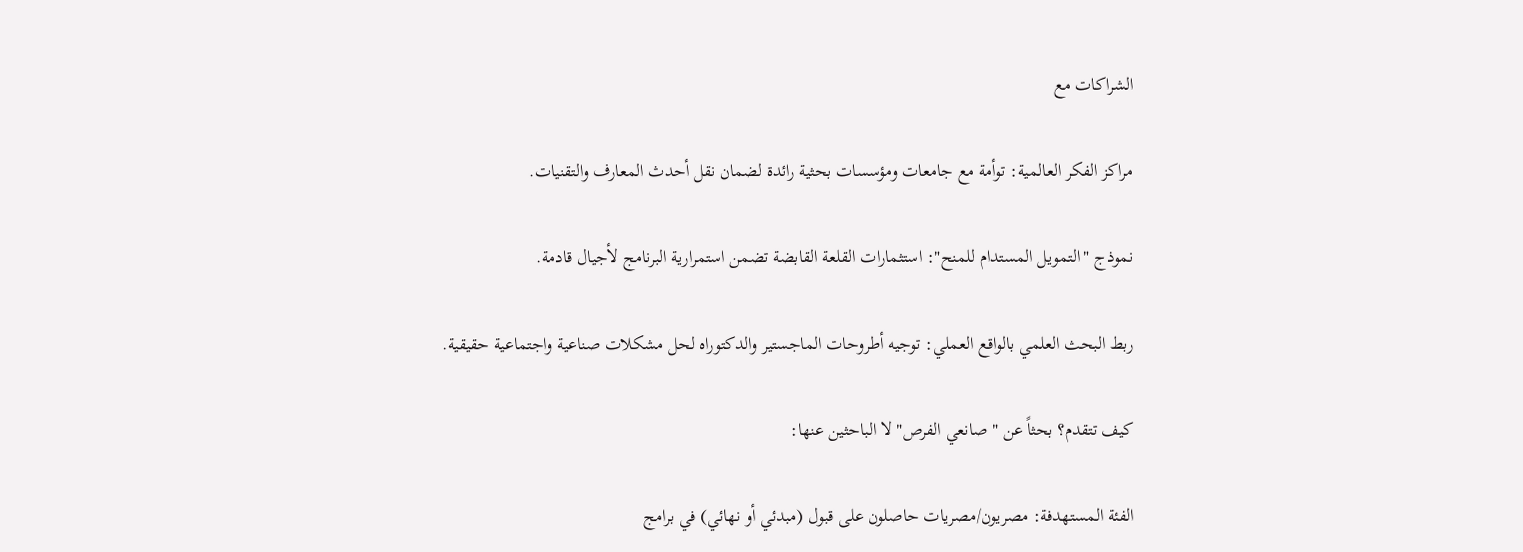الشراكات مع

مراكز الفكر العالمية: توأمة مع جامعات ومؤسسات بحثية رائدة لضمان نقل أحدث المعارف والتقنيات.

نموذج "التمويل المستدام للمنح": استثمارات القلعة القابضة تضمن استمرارية البرنامج لأجيال قادمة.

ربط البحث العلمي بالواقع العملي: توجيه أطروحات الماجستير والدكتوراه لحل مشكلات صناعية واجتماعية حقيقية.

كيف تتقدم؟ بحثاً عن "صانعي الفرص" لا الباحثين عنها:

الفئة المستهدفة: مصريون/مصريات حاصلون على قبول (مبدئي أو نهائي) في برامج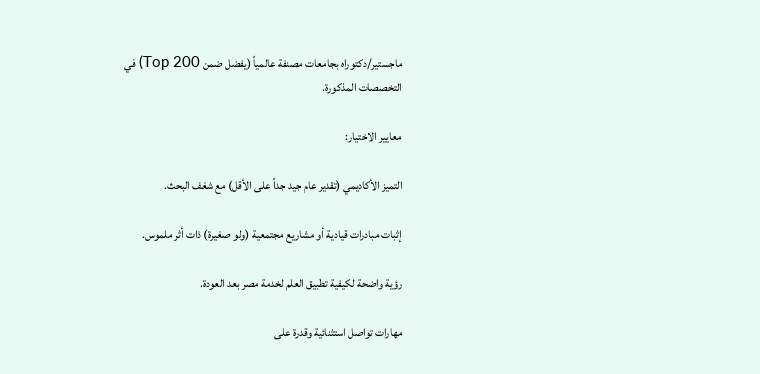ماجستير/دكتوراه بجامعات مصنفة عالمياً (يفضل ضمن Top 200) في التخصصات المذكورة.

معايير الاختيار:

التميز الأكاديمي (تقدير عام جيد جداً على الأقل) مع شغف البحث.

إثبات مبادرات قيادية أو مشاريع مجتمعية (ولو صغيرة) ذات أثر ملموس.

رؤية واضحة لكيفية تطبيق العلم لخدمة مصر بعد العودة.

مهارات تواصل استثنائية وقدرة على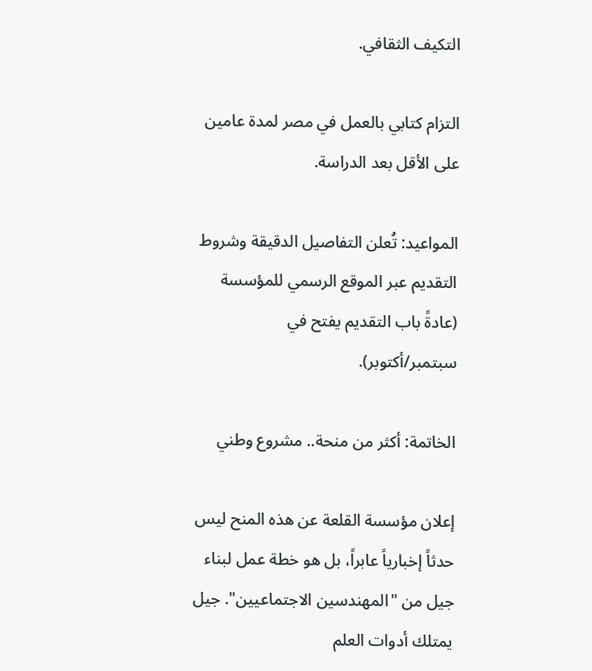التكيف الثقافي.

التزام كتابي بالعمل في مصر لمدة عامين على الأقل بعد الدراسة.

المواعيد: تُعلن التفاصيل الدقيقة وشروط التقديم عبر الموقع الرسمي للمؤسسة (عادةً باب التقديم يفتح في سبتمبر/أكتوبر).

الخاتمة: أكثر من منحة.. مشروع وطني

إعلان مؤسسة القلعة عن هذه المنح ليس حدثاً إخبارياً عابراً، بل هو خطة عمل لبناء جيل من "المهندسين الاجتماعيين". جيل يمتلك أدوات العلم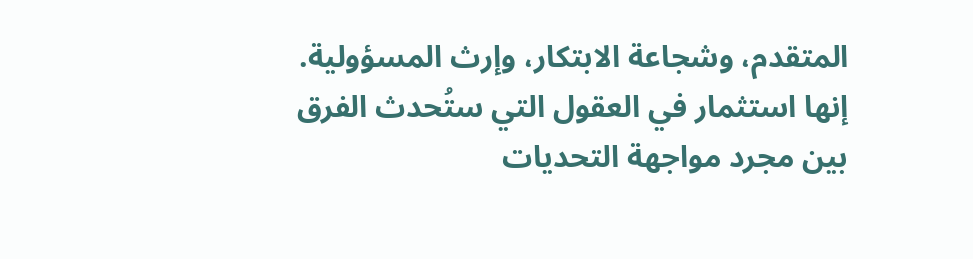المتقدم، وشجاعة الابتكار، وإرث المسؤولية. إنها استثمار في العقول التي ستُحدث الفرق بين مجرد مواجهة التحديات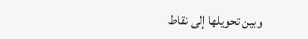وبين تحويلها إلى نقاط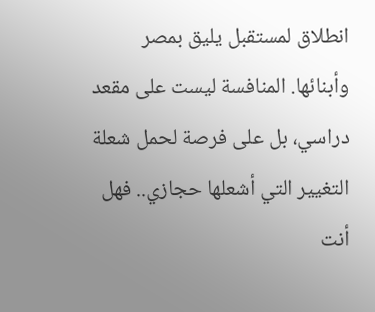انطلاق لمستقبل يليق بمصر وأبنائها. المنافسة ليست على مقعد دراسي، بل على فرصة لحمل شعلة التغيير التي أشعلها حجازي.. فهل أنت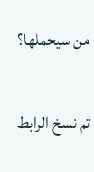من سيحملها؟

تم نسخ الرابط